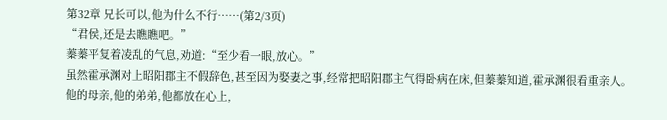第32章 兄长可以,他为什么不行……(第2/3页)
“君侯,还是去瞧瞧吧。”
蓁蓁平复着凌乱的气息,劝道:“至少看一眼,放心。”
虽然霍承渊对上昭阳郡主不假辞色,甚至因为娶妻之事,经常把昭阳郡主气得卧病在床,但蓁蓁知道,霍承渊很看重亲人。
他的母亲,他的弟弟,他都放在心上,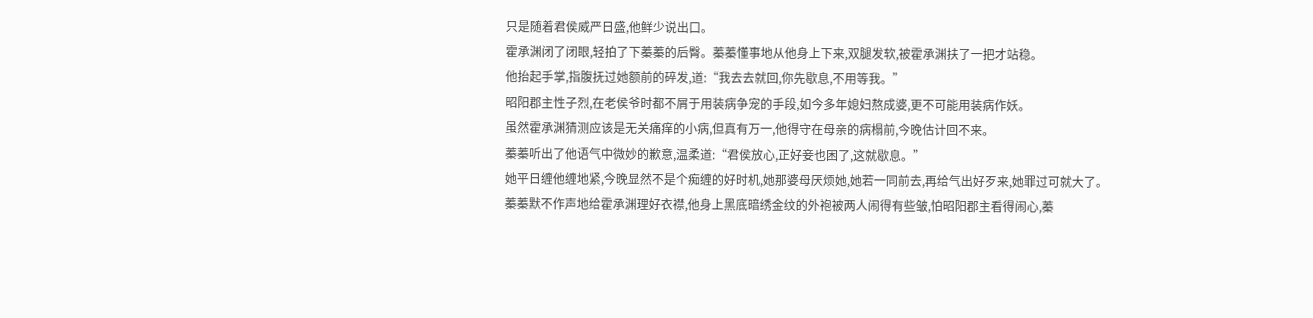只是随着君侯威严日盛,他鲜少说出口。
霍承渊闭了闭眼,轻拍了下蓁蓁的后臀。蓁蓁懂事地从他身上下来,双腿发软,被霍承渊扶了一把才站稳。
他抬起手掌,指腹抚过她额前的碎发,道:“我去去就回,你先歇息,不用等我。”
昭阳郡主性子烈,在老侯爷时都不屑于用装病争宠的手段,如今多年媳妇熬成婆,更不可能用装病作妖。
虽然霍承渊猜测应该是无关痛痒的小病,但真有万一,他得守在母亲的病榻前,今晚估计回不来。
蓁蓁听出了他语气中微妙的歉意,温柔道:“君侯放心,正好妾也困了,这就歇息。”
她平日缠他缠地紧,今晚显然不是个痴缠的好时机,她那婆母厌烦她,她若一同前去,再给气出好歹来,她罪过可就大了。
蓁蓁默不作声地给霍承渊理好衣襟,他身上黑底暗绣金纹的外袍被两人闹得有些皱,怕昭阳郡主看得闹心,蓁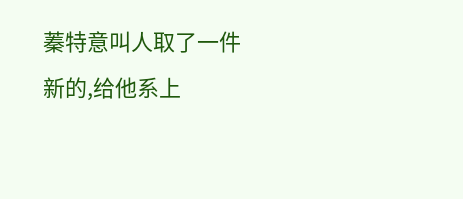蓁特意叫人取了一件新的,给他系上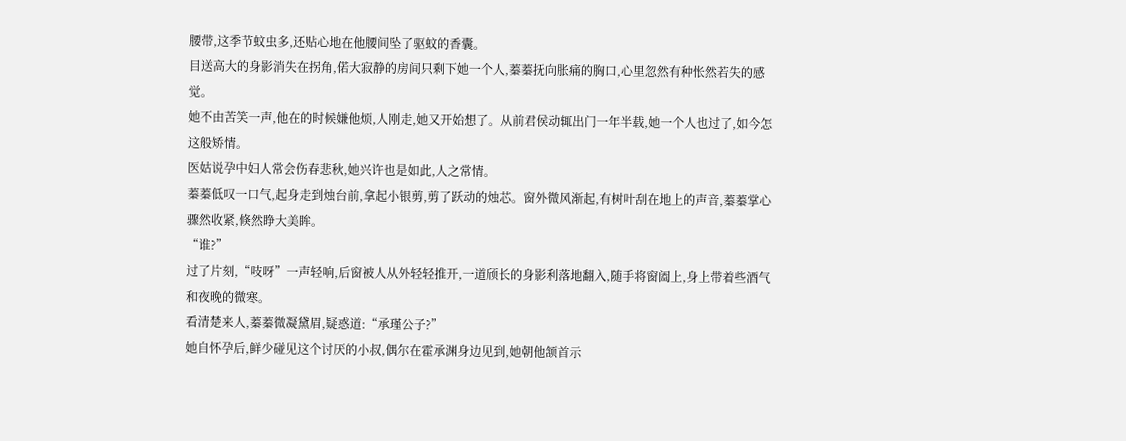腰带,这季节蚊虫多,还贴心地在他腰间坠了驱蚊的香囊。
目送高大的身影消失在拐角,偌大寂静的房间只剩下她一个人,蓁蓁抚向胀痛的胸口,心里忽然有种怅然若失的感觉。
她不由苦笑一声,他在的时候嫌他烦,人刚走,她又开始想了。从前君侯动辄出门一年半载,她一个人也过了,如今怎这般矫情。
医姑说孕中妇人常会伤春悲秋,她兴许也是如此,人之常情。
蓁蓁低叹一口气,起身走到烛台前,拿起小银剪,剪了跃动的烛芯。窗外微风渐起,有树叶刮在地上的声音,蓁蓁掌心骤然收紧,倏然睁大美眸。
“谁?”
过了片刻,“吱呀”一声轻响,后窗被人从外轻轻推开,一道颀长的身影利落地翻入,随手将窗阖上,身上带着些酒气和夜晚的微寒。
看清楚来人,蓁蓁微凝黛眉,疑惑道:“承瑾公子?”
她自怀孕后,鲜少碰见这个讨厌的小叔,偶尔在霍承渊身边见到,她朝他颔首示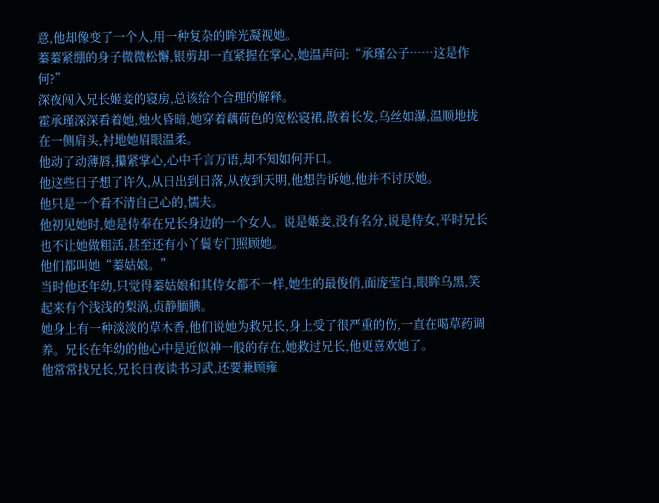意,他却像变了一个人,用一种复杂的眸光凝视她。
蓁蓁紧绷的身子微微松懈,银剪却一直紧握在掌心,她温声问:“承瑾公子……这是作何?”
深夜闯入兄长姬妾的寝房,总该给个合理的解释。
霍承瑾深深看着她,烛火昏暗,她穿着藕荷色的宽松寝裙,散着长发,乌丝如瀑,温顺地拢在一侧肩头,衬地她眉眼温柔。
他动了动薄唇,攥紧掌心,心中千言万语,却不知如何开口。
他这些日子想了许久,从日出到日落,从夜到天明,他想告诉她,他并不讨厌她。
他只是一个看不清自己心的,懦夫。
他初见她时,她是侍奉在兄长身边的一个女人。说是姬妾,没有名分,说是侍女,平时兄长也不让她做粗活,甚至还有小丫鬟专门照顾她。
他们都叫她“蓁姑娘。”
当时他还年幼,只觉得蓁姑娘和其侍女都不一样,她生的最俊俏,面庞莹白,眼眸乌黑,笑起来有个浅浅的梨涡,贞静腼腆。
她身上有一种淡淡的草木香,他们说她为救兄长,身上受了很严重的伤,一直在喝草药调养。兄长在年幼的他心中是近似神一般的存在,她救过兄长,他更喜欢她了。
他常常找兄长,兄长日夜读书习武,还要兼顾雍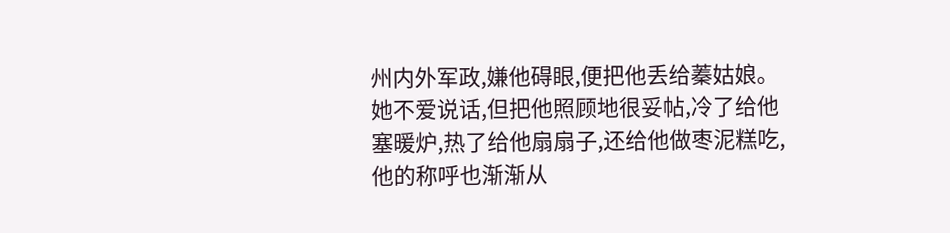州内外军政,嫌他碍眼,便把他丢给蓁姑娘。她不爱说话,但把他照顾地很妥帖,冷了给他塞暖炉,热了给他扇扇子,还给他做枣泥糕吃,他的称呼也渐渐从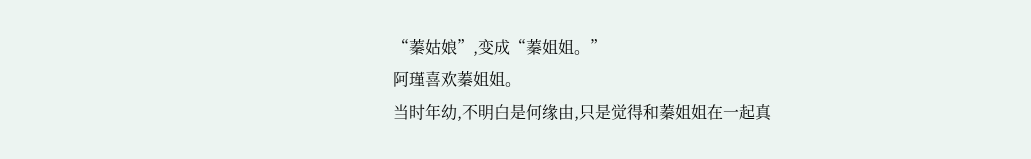“蓁姑娘”,变成“蓁姐姐。”
阿瑾喜欢蓁姐姐。
当时年幼,不明白是何缘由,只是觉得和蓁姐姐在一起真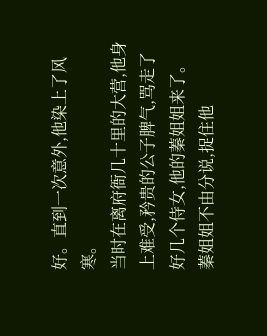好。直到一次意外,他染上了风寒。
当时在离府衙几十里的大营,他身上难受,矜贵的公子脾气,骂走了好几个侍女,他的蓁姐姐来了。
蓁姐姐不由分说,捉住他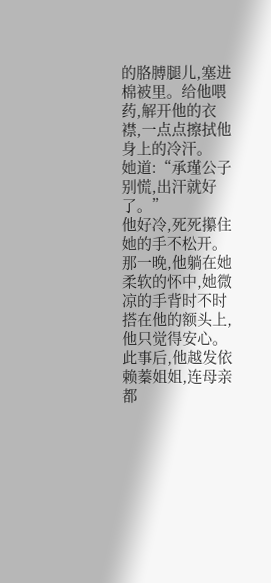的胳膊腿儿,塞进棉被里。给他喂药,解开他的衣襟,一点点擦拭他身上的冷汗。
她道:“承瑾公子别慌,出汗就好了。”
他好冷,死死攥住她的手不松开。那一晚,他躺在她柔软的怀中,她微凉的手背时不时搭在他的额头上,他只觉得安心。
此事后,他越发依赖蓁姐姐,连母亲都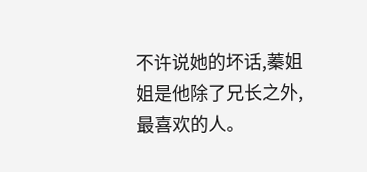不许说她的坏话,蓁姐姐是他除了兄长之外,最喜欢的人。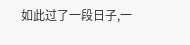如此过了一段日子,一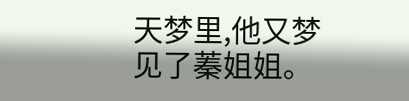天梦里,他又梦见了蓁姐姐。